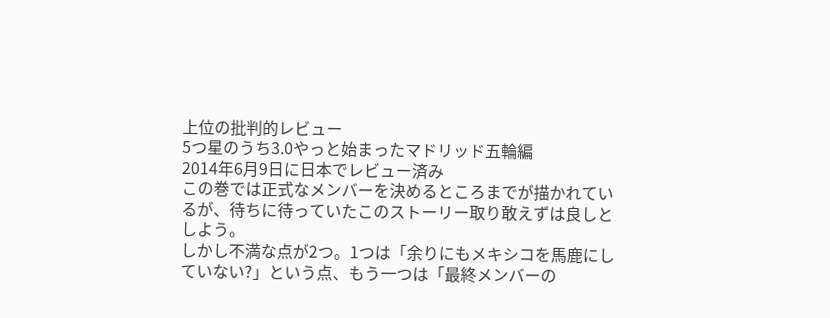上位の批判的レビュー
5つ星のうち3.0やっと始まったマドリッド五輪編
2014年6月9日に日本でレビュー済み
この巻では正式なメンバーを決めるところまでが描かれているが、待ちに待っていたこのストーリー取り敢えずは良しとしよう。
しかし不満な点が2つ。1つは「余りにもメキシコを馬鹿にしていない?」という点、もう一つは「最終メンバーの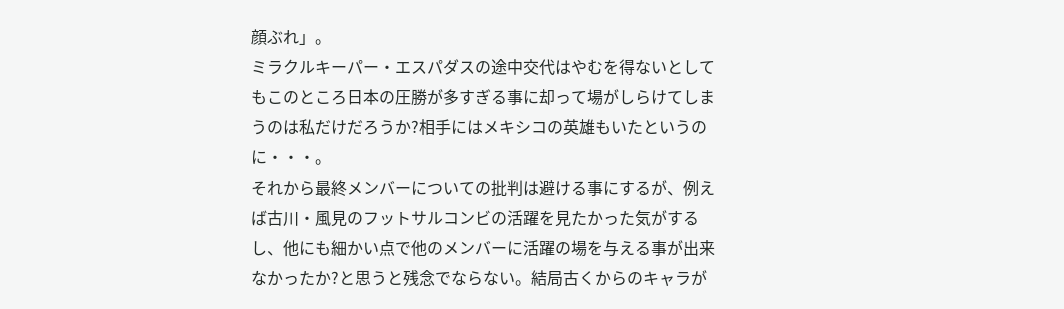顔ぶれ」。
ミラクルキーパー・エスパダスの途中交代はやむを得ないとしてもこのところ日本の圧勝が多すぎる事に却って場がしらけてしまうのは私だけだろうか?相手にはメキシコの英雄もいたというのに・・・。
それから最終メンバーについての批判は避ける事にするが、例えば古川・風見のフットサルコンビの活躍を見たかった気がするし、他にも細かい点で他のメンバーに活躍の場を与える事が出来なかったか?と思うと残念でならない。結局古くからのキャラが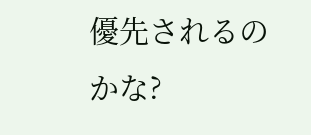優先されるのかな?